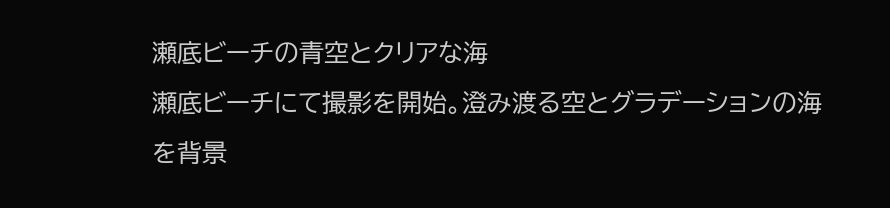瀬底ビーチの青空とクリアな海
瀬底ビーチにて撮影を開始。澄み渡る空とグラデーションの海を背景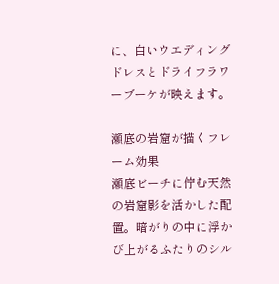に、白いウエディングドレスとドライフラワーブーケが映えます。

瀬底の岩窟が描くフレーム効果
瀬底ビーチに佇む天然の岩窟影を活かした配置。暗がりの中に浮かび上がるふたりのシル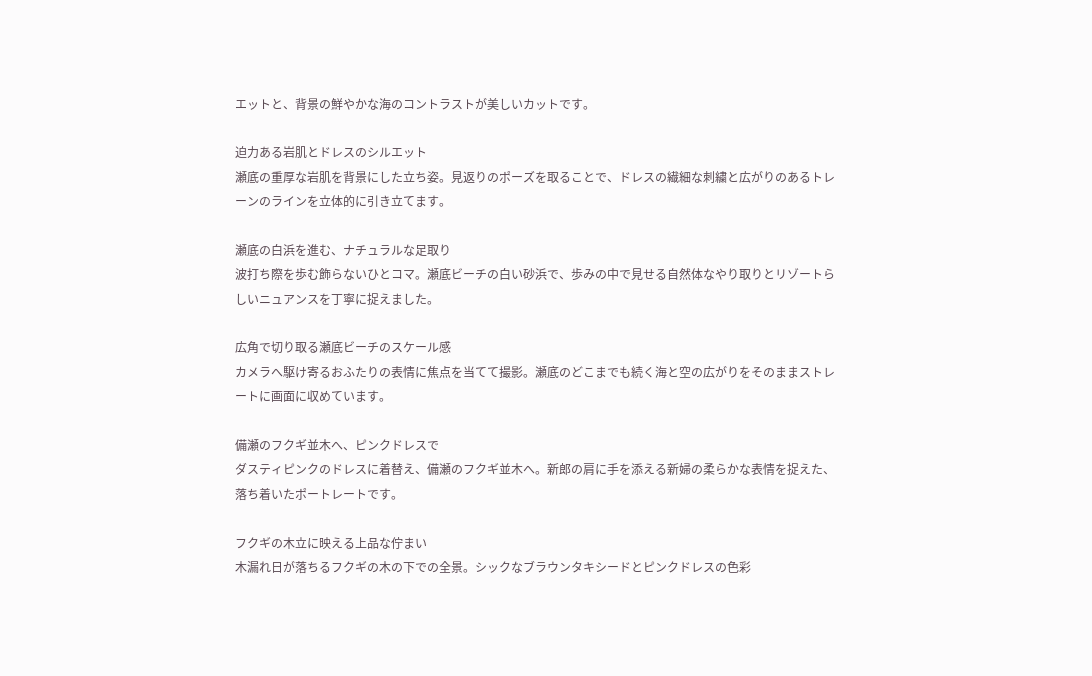エットと、背景の鮮やかな海のコントラストが美しいカットです。

迫力ある岩肌とドレスのシルエット
瀬底の重厚な岩肌を背景にした立ち姿。見返りのポーズを取ることで、ドレスの繊細な刺繍と広がりのあるトレーンのラインを立体的に引き立てます。

瀬底の白浜を進む、ナチュラルな足取り
波打ち際を歩む飾らないひとコマ。瀬底ビーチの白い砂浜で、歩みの中で見せる自然体なやり取りとリゾートらしいニュアンスを丁寧に捉えました。

広角で切り取る瀬底ビーチのスケール感
カメラへ駆け寄るおふたりの表情に焦点を当てて撮影。瀬底のどこまでも続く海と空の広がりをそのままストレートに画面に収めています。

備瀬のフクギ並木へ、ピンクドレスで
ダスティピンクのドレスに着替え、備瀬のフクギ並木へ。新郎の肩に手を添える新婦の柔らかな表情を捉えた、落ち着いたポートレートです。

フクギの木立に映える上品な佇まい
木漏れ日が落ちるフクギの木の下での全景。シックなブラウンタキシードとピンクドレスの色彩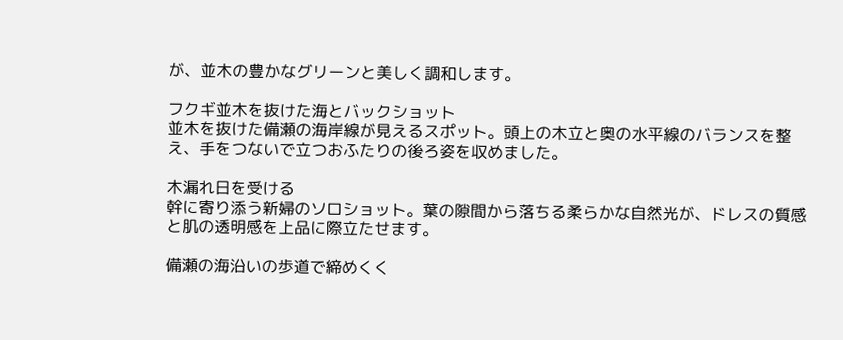が、並木の豊かなグリーンと美しく調和します。

フクギ並木を抜けた海とバックショット
並木を抜けた備瀬の海岸線が見えるスポット。頭上の木立と奥の水平線のバランスを整え、手をつないで立つおふたりの後ろ姿を収めました。

木漏れ日を受ける
幹に寄り添う新婦のソロショット。葉の隙間から落ちる柔らかな自然光が、ドレスの質感と肌の透明感を上品に際立たせます。

備瀬の海沿いの歩道で締めくく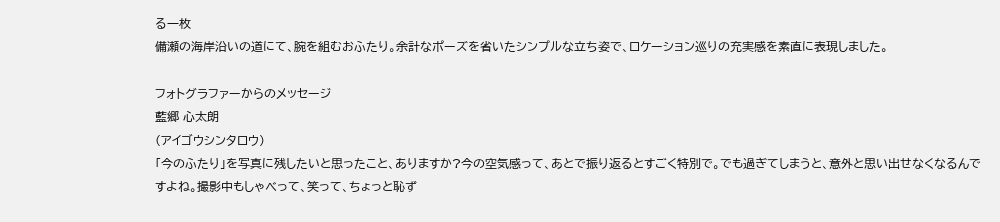る一枚
備瀬の海岸沿いの道にて、腕を組むおふたり。余計なポーズを省いたシンプルな立ち姿で、ロケーション巡りの充実感を素直に表現しました。

フォトグラファーからのメッセージ
藍郷 心太朗
(アイゴウシンタロウ)
「今のふたり」を写真に残したいと思ったこと、ありますか?今の空気感って、あとで振り返るとすごく特別で。でも過ぎてしまうと、意外と思い出せなくなるんですよね。撮影中もしゃべって、笑って、ちょっと恥ず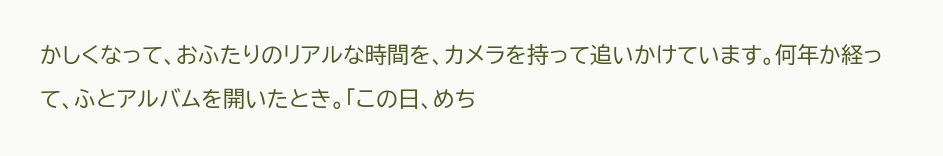かしくなって、おふたりのリアルな時間を、カメラを持って追いかけています。何年か経って、ふとアルバムを開いたとき。「この日、めち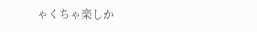ゃくちゃ楽しか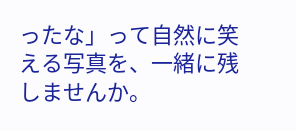ったな」って自然に笑える写真を、一緒に残しませんか。